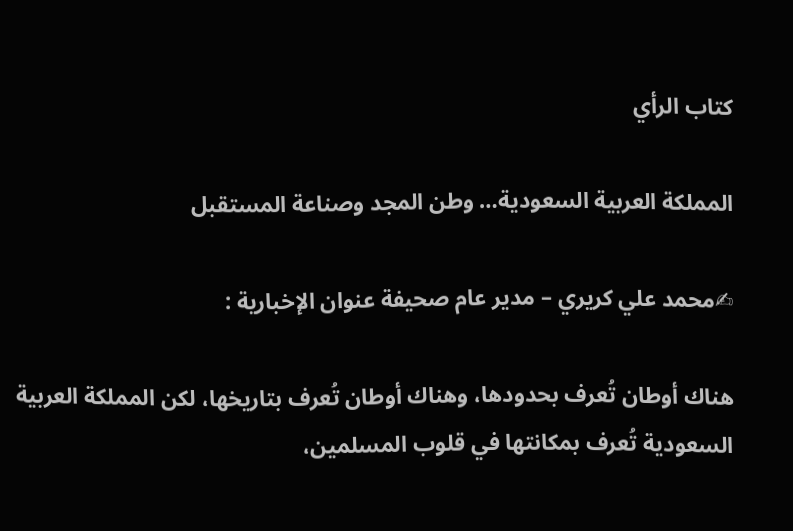كتاب الرأي

المملكة العربية السعودية… وطن المجد وصناعة المستقبل

✍محمد علي كريري – مدير عام صحيفة عنوان الإخبارية :

هناك أوطان تُعرف بحدودها، وهناك أوطان تُعرف بتاريخها، لكن المملكة العربية السعودية تُعرف بمكانتها في قلوب المسلمين،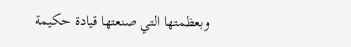وبعظمتها التي صنعتها قيادة حكيمة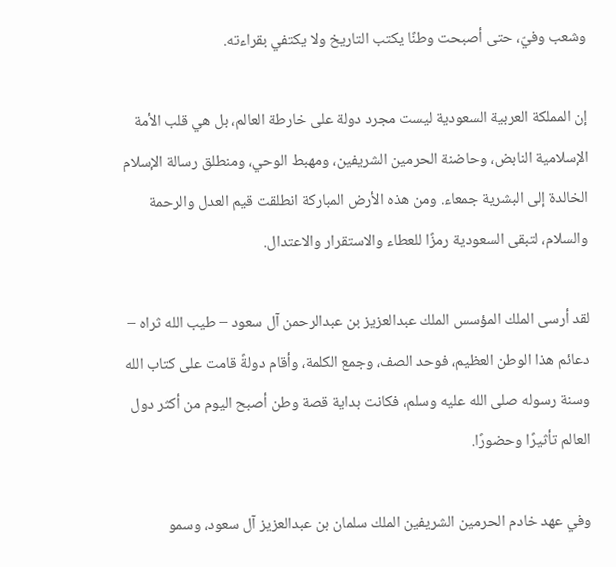وشعب وفيّ، حتى أصبحت وطنًا يكتب التاريخ ولا يكتفي بقراءته.

إن المملكة العربية السعودية ليست مجرد دولة على خارطة العالم، بل هي قلب الأمة الإسلامية النابض، وحاضنة الحرمين الشريفين، ومهبط الوحي، ومنطلق رسالة الإسلام الخالدة إلى البشرية جمعاء. ومن هذه الأرض المباركة انطلقت قيم العدل والرحمة والسلام، لتبقى السعودية رمزًا للعطاء والاستقرار والاعتدال.

لقد أرسى الملك المؤسس الملك عبدالعزيز بن عبدالرحمن آل سعود – طيب الله ثراه – دعائم هذا الوطن العظيم، فوحد الصف، وجمع الكلمة، وأقام دولةً قامت على كتاب الله وسنة رسوله صلى الله عليه وسلم، فكانت بداية قصة وطن أصبح اليوم من أكثر دول العالم تأثيرًا وحضورًا.

وفي عهد خادم الحرمين الشريفين الملك سلمان بن عبدالعزيز آل سعود، وسمو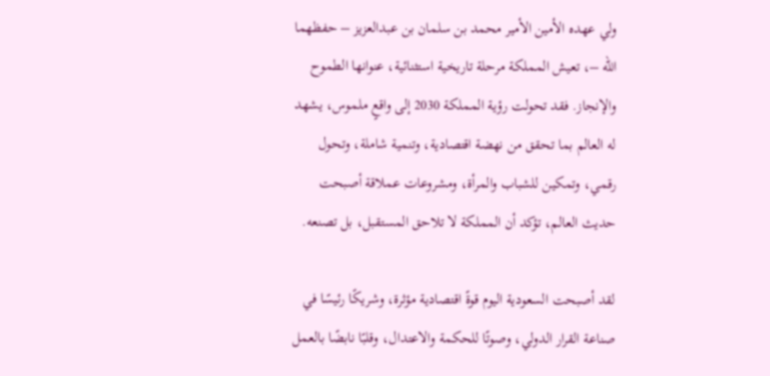ولي عهده الأمين الأمير محمد بن سلمان بن عبدالعزيز – حفظهما الله –، تعيش المملكة مرحلة تاريخية استثنائية، عنوانها الطموح والإنجاز. فقد تحولت رؤية المملكة 2030 إلى واقعٍ ملموس، يشهد له العالم بما تحقق من نهضة اقتصادية، وتنمية شاملة، وتحول رقمي، وتمكين للشباب والمرأة، ومشروعات عملاقة أصبحت حديث العالم، تؤكد أن المملكة لا تلاحق المستقبل، بل تصنعه.

لقد أصبحت السعودية اليوم قوةً اقتصادية مؤثرة، وشريكًا رئيسًا في صناعة القرار الدولي، وصوتًا للحكمة والاعتدال، وقلبًا نابضًا بالعمل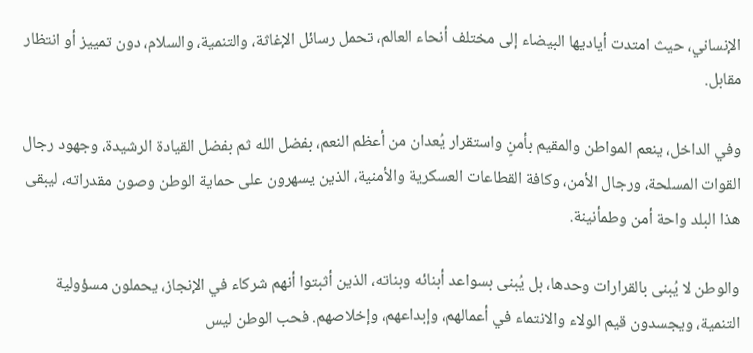الإنساني، حيث امتدت أياديها البيضاء إلى مختلف أنحاء العالم، تحمل رسائل الإغاثة، والتنمية، والسلام، دون تمييز أو انتظار مقابل.

وفي الداخل، ينعم المواطن والمقيم بأمنٍ واستقرار يُعدان من أعظم النعم، بفضل الله ثم بفضل القيادة الرشيدة، وجهود رجال القوات المسلحة، ورجال الأمن، وكافة القطاعات العسكرية والأمنية، الذين يسهرون على حماية الوطن وصون مقدراته، ليبقى هذا البلد واحة أمن وطمأنينة.

والوطن لا يُبنى بالقرارات وحدها، بل يُبنى بسواعد أبنائه وبناته، الذين أثبتوا أنهم شركاء في الإنجاز، يحملون مسؤولية التنمية، ويجسدون قيم الولاء والانتماء في أعمالهم، وإبداعهم، وإخلاصهم. فحب الوطن ليس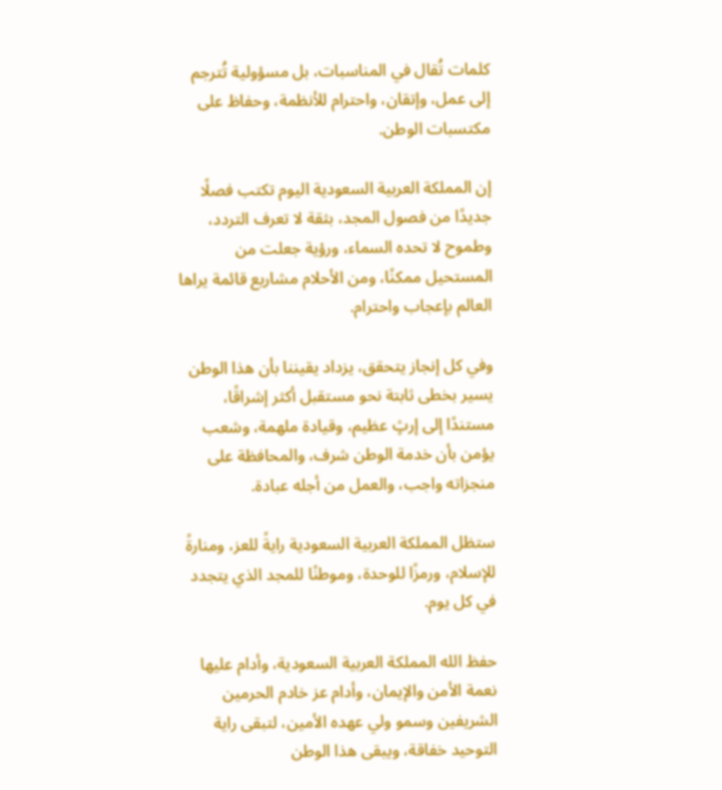كلمات تُقال في المناسبات، بل مسؤولية تُترجم إلى عمل، وإتقان، واحترام للأنظمة، وحفاظ على مكتسبات الوطن.

إن المملكة العربية السعودية اليوم تكتب فصلًا جديدًا من فصول المجد، بثقة لا تعرف التردد، وطموح لا تحده السماء، ورؤية جعلت من المستحيل ممكنًا، ومن الأحلام مشاريع قائمة يراها العالم بإعجاب واحترام.

وفي كل إنجاز يتحقق، يزداد يقيننا بأن هذا الوطن يسير بخطى ثابتة نحو مستقبل أكثر إشراقًا، مستندًا إلى إرثٍ عظيم، وقيادة ملهمة، وشعب يؤمن بأن خدمة الوطن شرف، والمحافظة على منجزاته واجب، والعمل من أجله عبادة.

ستظل المملكة العربية السعودية رايةً للعز، ومنارةً للإسلام، ورمزًا للوحدة، وموطنًا للمجد الذي يتجدد في كل يوم.

حفظ الله المملكة العربية السعودية، وأدام عليها نعمة الأمن والإيمان، وأدام عز خادم الحرمين الشريفين وسمو ولي عهده الأمين، لتبقى راية التوحيد خفاقة، ويبقى هذا الوطن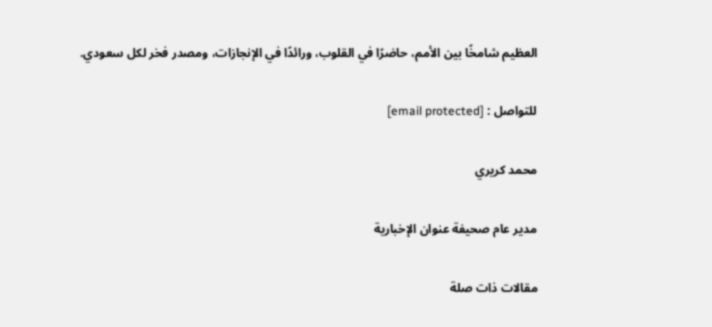العظيم شامخًا بين الأمم، حاضرًا في القلوب، ورائدًا في الإنجازات، ومصدر فخر لكل سعودي.

للتواصل : [email protected]

محمد كريري

مدير عام صحيفة عنوان الإخبارية

مقالات ذات صلة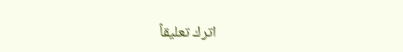اترك تعليقاً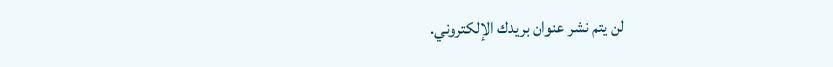لن يتم نشر عنوان بريدك الإلكتروني.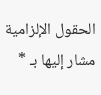الحقول الإلزامية مشار إليها بـ *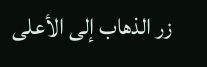زر الذهاب إلى الأعلى